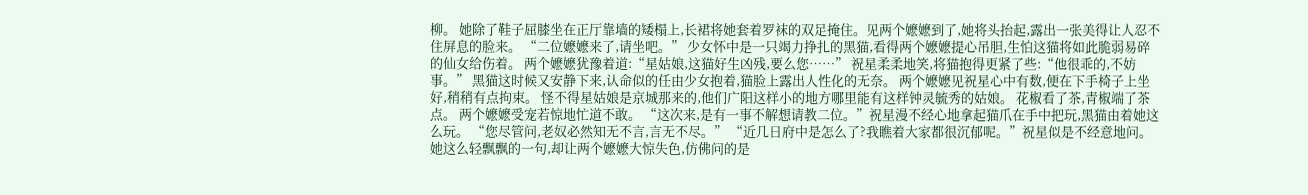柳。 她除了鞋子屈膝坐在正厅靠墙的矮榻上,长裙将她套着罗袜的双足掩住。见两个嬷嬷到了,她将头抬起,露出一张美得让人忍不住屏息的脸来。 “二位嬷嬷来了,请坐吧。” 少女怀中是一只竭力挣扎的黑猫,看得两个嬷嬷提心吊胆,生怕这猫将如此脆弱易碎的仙女给伤着。 两个嬷嬷犹豫着道:“星姑娘,这猫好生凶残,要么您……” 祝星柔柔地笑,将猫抱得更紧了些:“他很乖的,不妨事。” 黑猫这时候又安静下来,认命似的任由少女抱着,猫脸上露出人性化的无奈。 两个嬷嬷见祝星心中有数,便在下手椅子上坐好,稍稍有点拘束。 怪不得星姑娘是京城那来的,他们广阳这样小的地方哪里能有这样钟灵毓秀的姑娘。 花椒看了茶,青椒端了茶点。 两个嬷嬷受宠若惊地忙道不敢。 “这次来,是有一事不解想请教二位。”祝星漫不经心地拿起猫爪在手中把玩,黑猫由着她这么玩。 “您尽管问,老奴必然知无不言,言无不尽。” “近几日府中是怎么了?我瞧着大家都很沉郁呢。”祝星似是不经意地问。 她这么轻飘飘的一句,却让两个嬷嬷大惊失色,仿佛问的是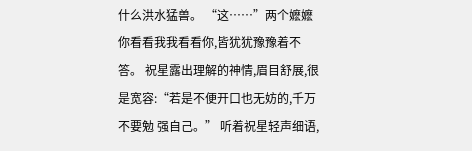什么洪水猛兽。 “这……”两个嬷嬷你看看我我看看你,皆犹犹豫豫着不答。 祝星露出理解的神情,眉目舒展,很是宽容:“若是不便开口也无妨的,千万不要勉 强自己。” 听着祝星轻声细语,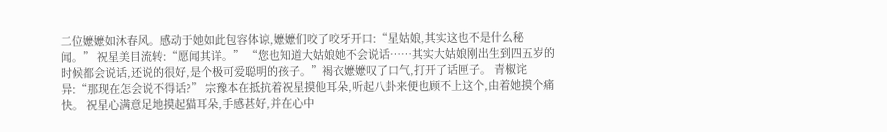二位嬷嬷如沐春风。感动于她如此包容体谅,嬷嬷们咬了咬牙开口:“星姑娘,其实这也不是什么秘闻。” 祝星美目流转:“愿闻其详。” “您也知道大姑娘她不会说话……其实大姑娘刚出生到四五岁的时候都会说话,还说的很好,是个极可爱聪明的孩子。”褐衣嬷嬷叹了口气,打开了话匣子。 青椒诧异:“那现在怎会说不得话?” 宗豫本在抵抗着祝星摸他耳朵,听起八卦来便也顾不上这个,由着她摸个痛快。 祝星心满意足地摸起猫耳朵,手感甚好,并在心中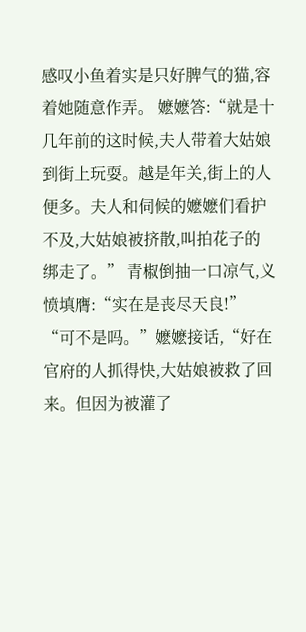感叹小鱼着实是只好脾气的猫,容着她随意作弄。 嬷嬷答:“就是十几年前的这时候,夫人带着大姑娘到街上玩耍。越是年关,街上的人便多。夫人和伺候的嬷嬷们看护不及,大姑娘被挤散,叫拍花子的绑走了。” 青椒倒抽一口凉气,义愤填膺:“实在是丧尽天良!” “可不是吗。”嬷嬷接话,“好在官府的人抓得快,大姑娘被救了回来。但因为被灌了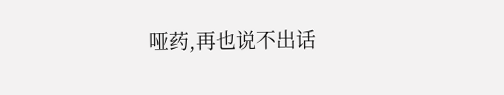哑药,再也说不出话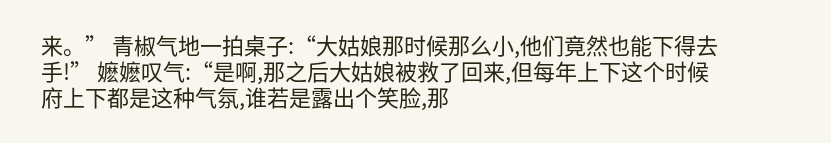来。” 青椒气地一拍桌子:“大姑娘那时候那么小,他们竟然也能下得去手!” 嬷嬷叹气:“是啊,那之后大姑娘被救了回来,但每年上下这个时候府上下都是这种气氛,谁若是露出个笑脸,那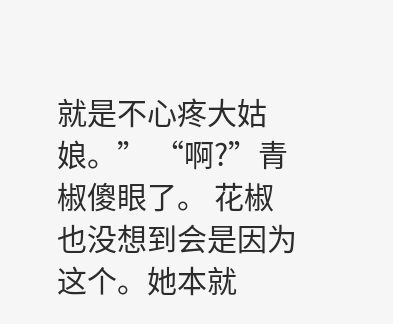就是不心疼大姑娘。” “啊?”青椒傻眼了。 花椒也没想到会是因为这个。她本就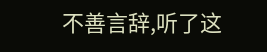不善言辞,听了这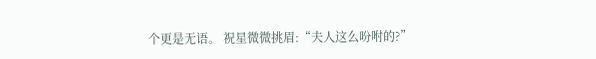个更是无语。 祝星微微挑眉:“夫人这么吩咐的?”